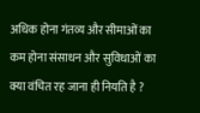अधिक होना गंतव्य और सीमाओं का
कम होना संसाधन और सुविधाओं का
क्या वंचित रह जाना ही नियति है ?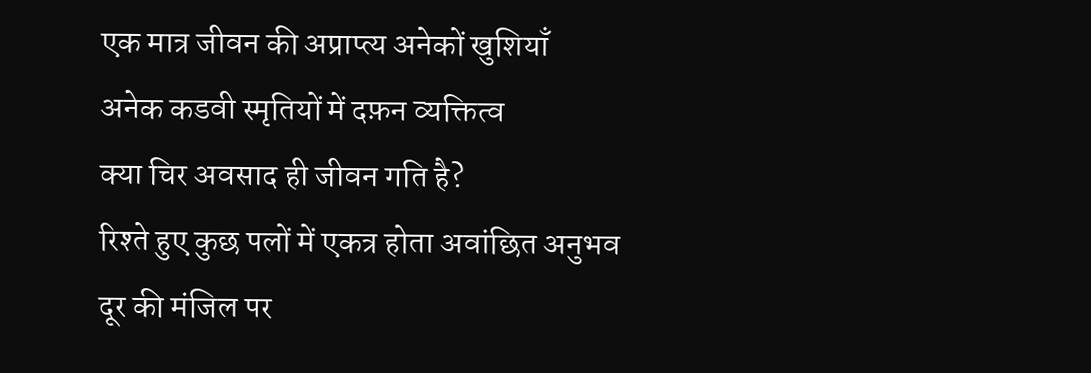एक मात्र जीवन की अप्राप्त्य अनेकों खुशियाँ
अनेक कडवी स्मृतियों में दफ़न व्यक्तित्व
क्या चिर अवसाद ही जीवन गति है?
रिश्ते हुए कुछ पलों में एकत्र होता अवांछित अनुभव
दूर की मंजिल पर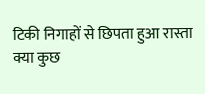टिकी निगाहों से छिपता हुआ रास्ता
क्या कुछ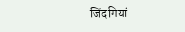जिंदगियां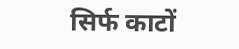सिर्फ काटों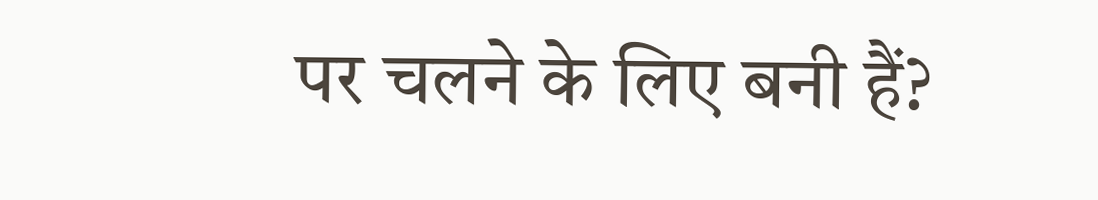पर चलने के लिए बनी हैं?